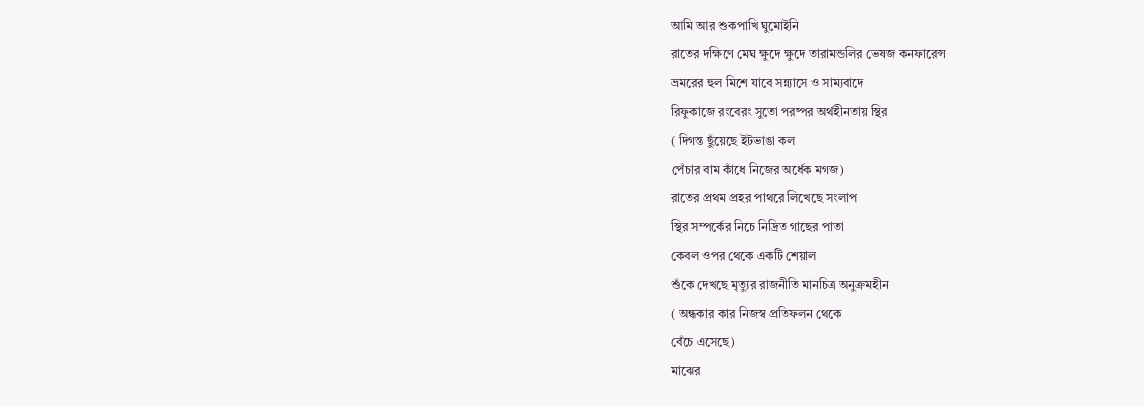আমি আর শুকপাখি ঘুমোইনি
রাতের দক্ষিণে মেঘ ক্ষুদে ক্ষুদে তারামন্ডলির ভেষজ কনফারেন্স
ভ্রমরের হুল মিশে যাবে সন্ন্যাসে ও সাম্যবাদে
রিফুকাজে রংবেরং সুতো পরষ্পর অর্থহীনতায় স্থির
( দিগন্ত ছুঁয়েছে ইটভাঙা কল
পেঁচার বাম কাঁধে নিজের অর্ধেক মগজ)
রাতের প্রথম প্রহর পাথরে লিখেছে সংলাপ
স্থির সম্পর্কের নিচে নিদ্রিত গাছের পাতা
কেবল ওপর থেকে একটি শেয়াল
শুঁকে দেখছে মৃত্যুর রাজনীতি মানচিত্র অনুক্রমহীন
( অন্ধকার কার নিজস্ব প্রতিফলন থেকে
বেঁচে এসেছে)
মাঝের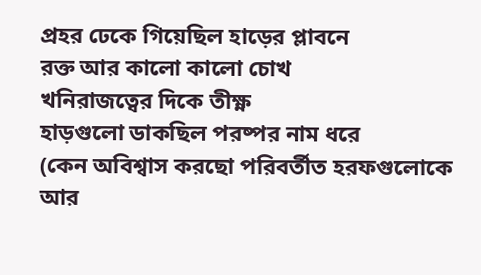প্রহর ঢেকে গিয়েছিল হাড়ের প্লাবনে
রক্ত আর কালো কালো চোখ
খনিরাজত্বের দিকে তীক্ষ্ণ
হাড়গুলো ডাকছিল পরষ্পর নাম ধরে
(কেন অবিশ্বাস করছো পরিবর্তীত হরফগুলোকে
আর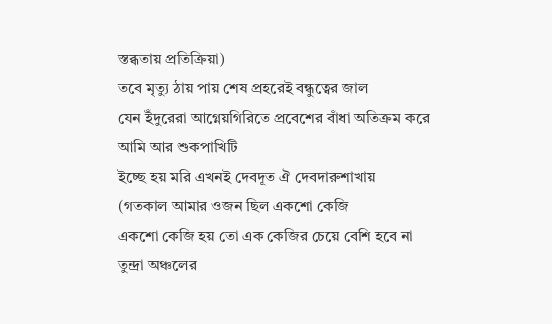স্তব্ধতায় প্রতিক্রিয়া)
তবে মৃত্যু ঠায় পায় শেষ প্রহরেই বন্ধুত্বের জাল
যেন ইঁদুরেরা আগ্নেয়গিরিতে প্রবেশের বাঁধা অতিক্রম করে
আমি আর শুকপাখিটি
ইচ্ছে হয় মরি এখনই দেবদূত ঐ দেবদারুশাখায়
(গতকাল আমার ওজন ছিল একশো কেজি
একশো কেজি হয় তো এক কেজির চেয়ে বেশি হবে না
তুন্দ্রা অঞ্চলের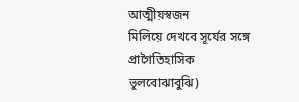আত্মীয়স্বজন
মিলিয়ে দেখবে সূর্যের সঙ্গে প্রাগৈতিহাসিক ভুলবোঝাবুঝি)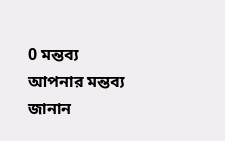0 মন্তব্য
আপনার মন্তব্য জানান